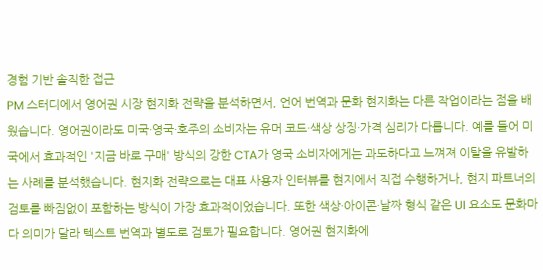경험 기반 솔직한 접근
PM 스터디에서 영어권 시장 현지화 전략을 분석하면서, 언어 번역과 문화 현지화는 다른 작업이라는 점을 배웠습니다. 영어권이라도 미국·영국·호주의 소비자는 유머 코드·색상 상징·가격 심리가 다릅니다. 예를 들어 미국에서 효과적인 '지금 바로 구매' 방식의 강한 CTA가 영국 소비자에게는 과도하다고 느껴져 이탈을 유발하는 사례를 분석했습니다. 현지화 전략으로는 대표 사용자 인터뷰를 현지에서 직접 수행하거나, 현지 파트너의 검토를 빠짐없이 포함하는 방식이 가장 효과적이었습니다. 또한 색상·아이콘·날짜 형식 같은 UI 요소도 문화마다 의미가 달라 텍스트 번역과 별도로 검토가 필요합니다. 영어권 현지화에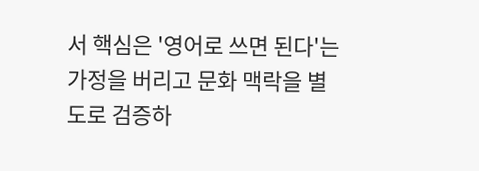서 핵심은 '영어로 쓰면 된다'는 가정을 버리고 문화 맥락을 별도로 검증하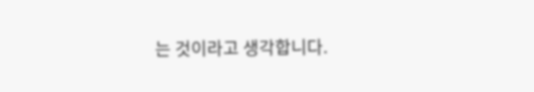는 것이라고 생각합니다.